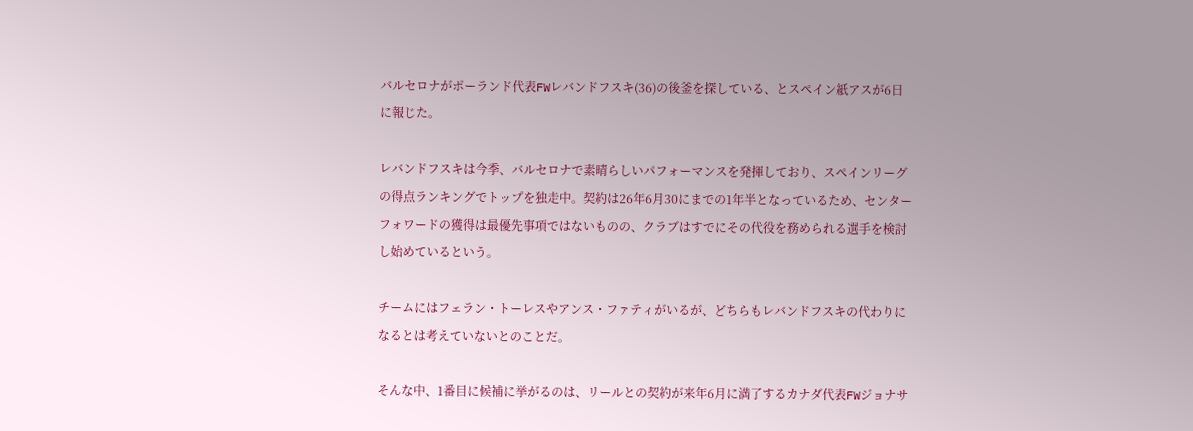バルセロナがポーランド代表FWレバンドフスキ(36)の後釜を探している、とスペイン紙アスが6日に報じた。

レバンドフスキは今季、バルセロナで素晴らしいパフォーマンスを発揮しており、スペインリーグの得点ランキングでトップを独走中。契約は26年6月30にまでの1年半となっているため、センターフォワードの獲得は最優先事項ではないものの、クラブはすでにその代役を務められる選手を検討し始めているという。

チームにはフェラン・トーレスやアンス・ファティがいるが、どちらもレバンドフスキの代わりになるとは考えていないとのことだ。

そんな中、1番目に候補に挙がるのは、リールとの契約が来年6月に満了するカナダ代表FWジョナサ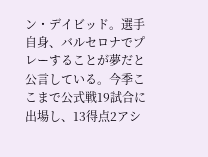ン・デイビッド。選手自身、バルセロナでプレーすることが夢だと公言している。今季ここまで公式戦19試合に出場し、13得点2アシ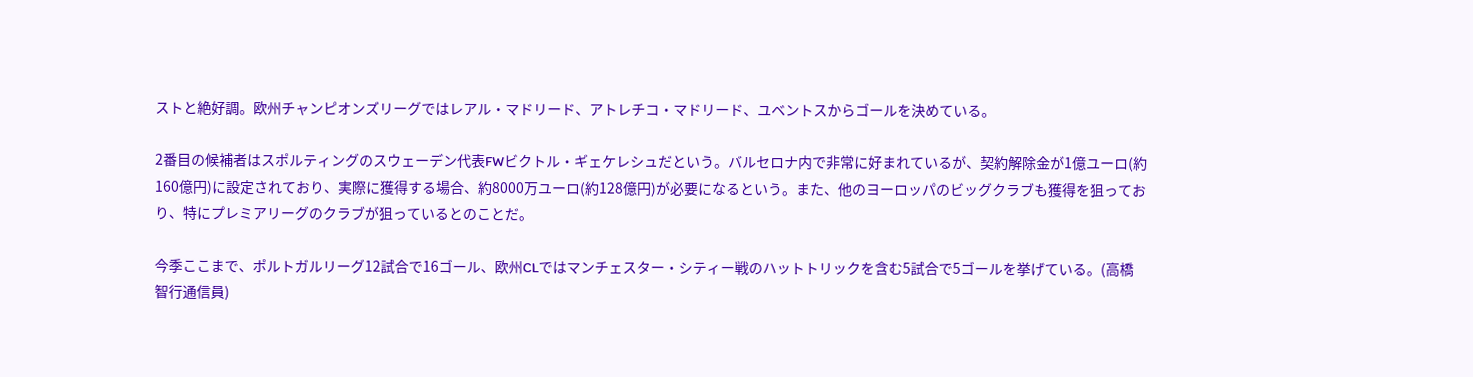ストと絶好調。欧州チャンピオンズリーグではレアル・マドリード、アトレチコ・マドリード、ユベントスからゴールを決めている。

2番目の候補者はスポルティングのスウェーデン代表FWビクトル・ギェケレシュだという。バルセロナ内で非常に好まれているが、契約解除金が1億ユーロ(約160億円)に設定されており、実際に獲得する場合、約8000万ユーロ(約128億円)が必要になるという。また、他のヨーロッパのビッグクラブも獲得を狙っており、特にプレミアリーグのクラブが狙っているとのことだ。

今季ここまで、ポルトガルリーグ12試合で16ゴール、欧州CLではマンチェスター・シティー戦のハットトリックを含む5試合で5ゴールを挙げている。(高橋智行通信員)